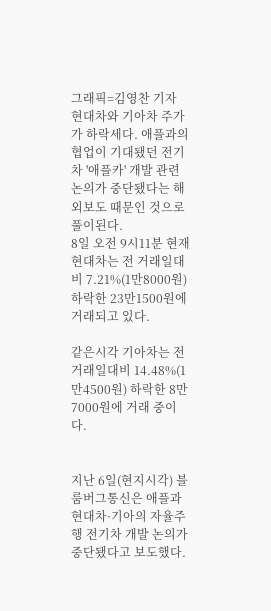그래픽=김영찬 기자
현대차와 기아차 주가가 하락세다. 애플과의 협업이 기대됐던 전기차 '애플카' 개발 관련 논의가 중단됐다는 해외보도 때문인 것으로 풀이된다.
8일 오전 9시11분 현재 현대차는 전 거래일대비 7.21%(1만8000원) 하락한 23만1500원에 거래되고 있다.

같은시각 기아차는 전 거래일대비 14.48%(1만4500원) 하락한 8만7000원에 거래 중이다.


지난 6일(현지시각) 블룸버그통신은 애플과 현대차·기아의 자율주행 전기차 개발 논의가 중단됐다고 보도했다.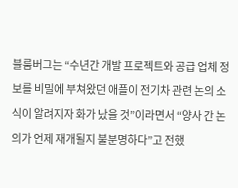블룸버그는 “수년간 개발 프로젝트와 공급 업체 정보를 비밀에 부쳐왔던 애플이 전기차 관련 논의 소식이 알려지자 화가 났을 것”이라면서 “양사 간 논의가 언제 재개될지 불분명하다”고 전했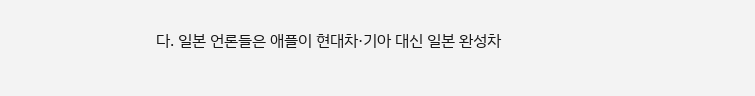다. 일본 언론들은 애플이 현대차·기아 대신 일본 완성차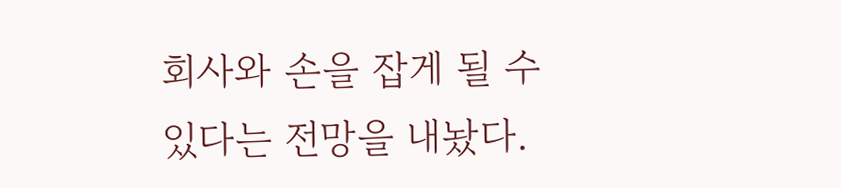회사와 손을 잡게 될 수 있다는 전망을 내놨다.